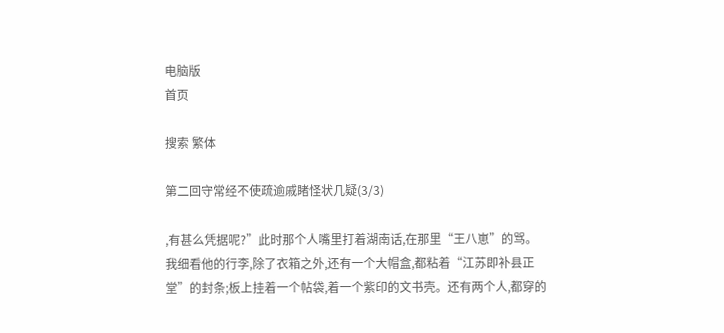电脑版
首页

搜索 繁体

第二回守常经不使疏逾戚睹怪状几疑(3/3)

,有甚么凭据呢?”此时那个人嘴里打着湖南话,在那里“王八崽”的骂。我细看他的行李,除了衣箱之外,还有一个大帽盒,都粘着“江苏即补县正堂”的封条;板上挂着一个帖袋,着一个紫印的文书壳。还有两个人,都穿的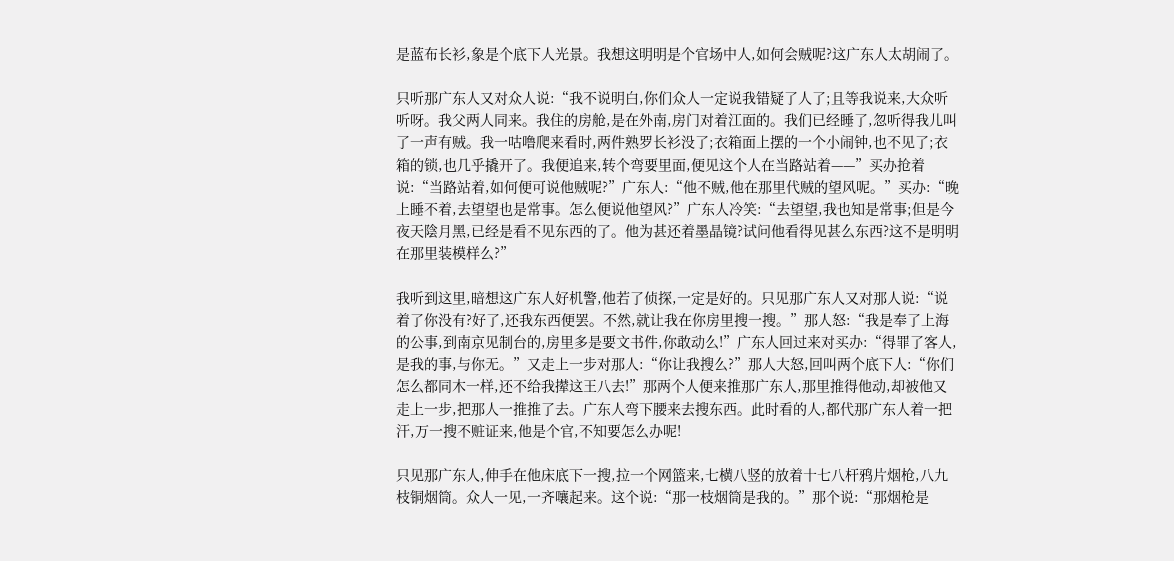是蓝布长衫,象是个底下人光景。我想这明明是个官场中人,如何会贼呢?这广东人太胡闹了。

只听那广东人又对众人说:“我不说明白,你们众人一定说我错疑了人了;且等我说来,大众听听呀。我父两人同来。我住的房舱,是在外南,房门对着江面的。我们已经睡了,忽听得我儿叫了一声有贼。我一咕噜爬来看时,两件熟罗长衫没了;衣箱面上摆的一个小闹钟,也不见了;衣箱的锁,也几乎撬开了。我便追来,转个弯要里面,便见这个人在当路站着——”买办抢着说:“当路站着,如何便可说他贼呢?”广东人:“他不贼,他在那里代贼的望风呢。”买办:“晚上睡不着,去望望也是常事。怎么便说他望风?”广东人冷笑:“去望望,我也知是常事;但是今夜天陰月黑,已经是看不见东西的了。他为甚还着墨晶镜?试问他看得见甚么东西?这不是明明在那里装模样么?”

我听到这里,暗想这广东人好机警,他若了侦探,一定是好的。只见那广东人又对那人说:“说着了你没有?好了,还我东西便罢。不然,就让我在你房里搜一搜。”那人怒:“我是奉了上海的公事,到南京见制台的,房里多是要文书件,你敢动么!”广东人回过来对买办:“得罪了客人,是我的事,与你无。”又走上一步对那人:“你让我搜么?”那人大怒,回叫两个底下人:“你们怎么都同木一样,还不给我撵这王八去!”那两个人便来推那广东人,那里推得他动,却被他又走上一步,把那人一推推了去。广东人弯下腰来去搜东西。此时看的人,都代那广东人着一把汗,万一搜不赃证来,他是个官,不知要怎么办呢!

只见那广东人,伸手在他床底下一搜,拉一个网篮来,七横八竖的放着十七八杆鸦片烟枪,八九枝铜烟筒。众人一见,一齐嚷起来。这个说:“那一枝烟筒是我的。”那个说:“那烟枪是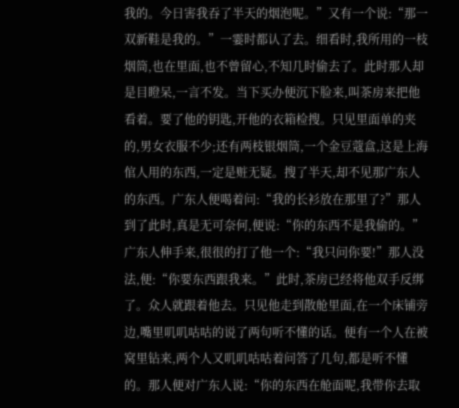我的。今日害我吞了半天的烟泡呢。”又有一个说:“那一双新鞋是我的。”一霎时都认了去。细看时,我所用的一枝烟筒,也在里面,也不曾留心,不知几时偷去了。此时那人却是目瞪呆,一言不发。当下买办便沉下脸来,叫茶房来把他看着。要了他的钥匙,开他的衣箱检搜。只见里面单的夹的,男女衣服不少;还有两枝银烟筒,一个金豆蔻盒,这是上海倌人用的东西,一定是赃无疑。搜了半天,却不见那广东人的东西。广东人便喝着问:“我的长衫放在那里了?”那人到了此时,真是无可奈何,便说:“你的东西不是我偷的。”广东人伸手来,很很的打了他一个:“我只问你要!”那人没法,便:“你要东西跟我来。”此时,茶房已经将他双手反绑了。众人就跟着他去。只见他走到散舱里面,在一个床铺旁边,嘴里叽叽咕咕的说了两句听不懂的话。便有一个人在被窝里钻来,两个人又叽叽咕咕着问答了几句,都是听不懂的。那人便对广东人说:“你的东西在舱面呢,我带你去取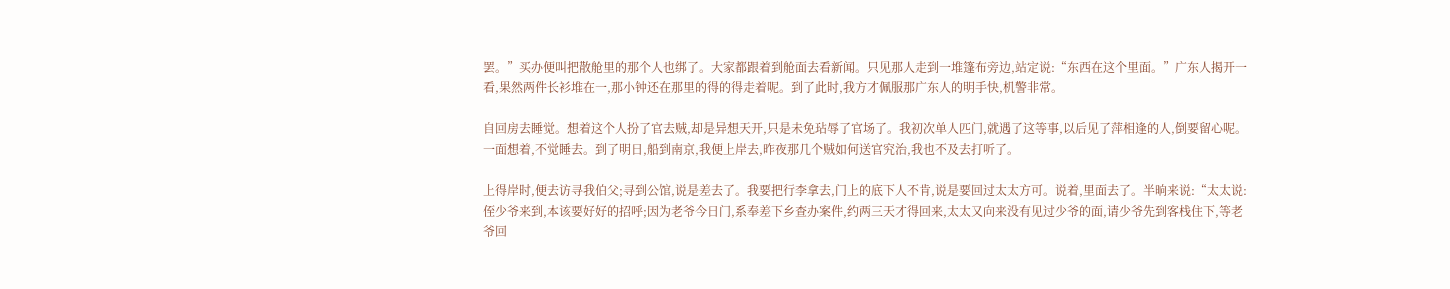罢。”买办便叫把散舱里的那个人也绑了。大家都跟着到舱面去看新闻。只见那人走到一堆篷布旁边,站定说:“东西在这个里面。”广东人揭开一看,果然两件长衫堆在一,那小钟还在那里的得的得走着呢。到了此时,我方才佩服那广东人的明手快,机警非常。

自回房去睡觉。想着这个人扮了官去贼,却是异想天开,只是未免玷辱了官场了。我初次单人匹门,就遇了这等事,以后见了萍相逢的人,倒要留心呢。一面想着,不觉睡去。到了明日,船到南京,我便上岸去,昨夜那几个贼如何送官究治,我也不及去打听了。

上得岸时,便去访寻我伯父;寻到公馆,说是差去了。我要把行李拿去,门上的底下人不肯,说是要回过太太方可。说着,里面去了。半晌来说:“太太说:侄少爷来到,本该要好好的招呼;因为老爷今日门,系奉差下乡查办案件,约两三天才得回来,太太又向来没有见过少爷的面,请少爷先到客栈住下,等老爷回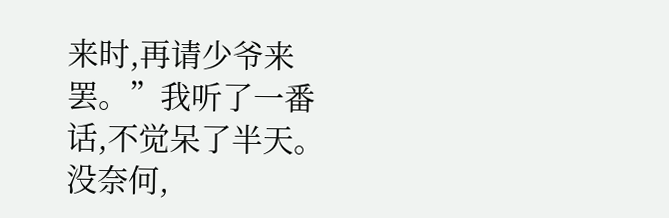来时,再请少爷来罢。”我听了一番话,不觉呆了半天。没奈何,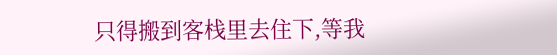只得搬到客栈里去住下,等我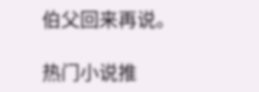伯父回来再说。

热门小说推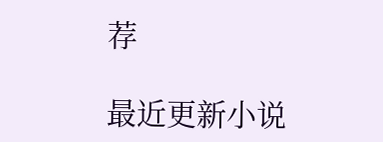荐

最近更新小说